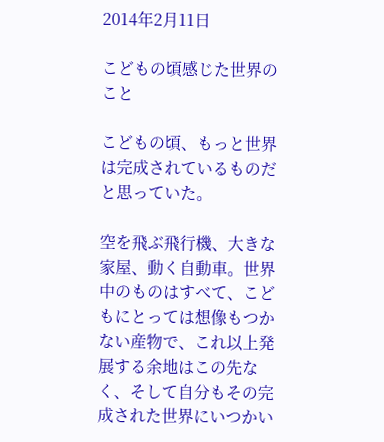2014年2月11日

こどもの頃感じた世界のこと

こどもの頃、もっと世界は完成されているものだと思っていた。

空を飛ぶ飛行機、大きな家屋、動く自動車。世界中のものはすべて、こどもにとっては想像もつかない産物で、これ以上発展する余地はこの先なく、そして自分もその完成された世界にいつかい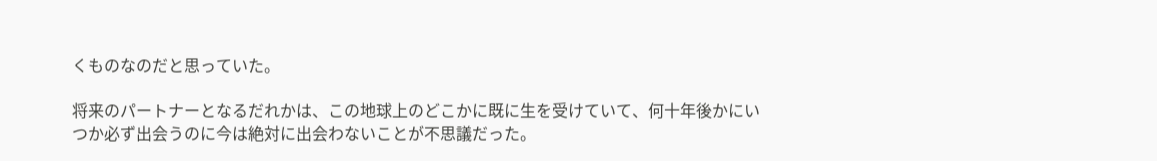くものなのだと思っていた。

将来のパートナーとなるだれかは、この地球上のどこかに既に生を受けていて、何十年後かにいつか必ず出会うのに今は絶対に出会わないことが不思議だった。